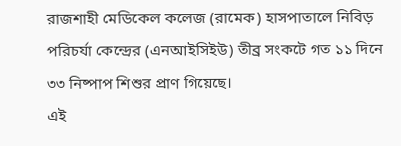রাজশাহী মেডিকেল কলেজ (রামেক) হাসপাতালে নিবিড় পরিচর্যা কেন্দ্রের (এনআইসিইউ) তীব্র সংকটে গত ১১ দিনে ৩৩ নিষ্পাপ শিশুর প্রাণ গিয়েছে।
এই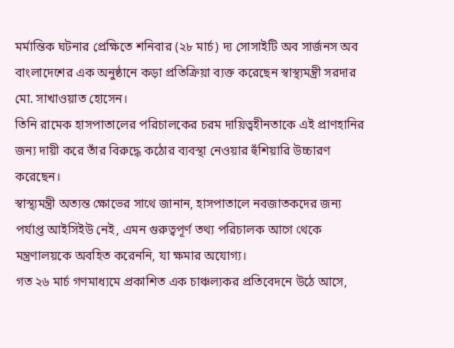মর্মান্তিক ঘটনার প্রেক্ষিতে শনিবার (২৮ মার্চ) দ্য সোসাইটি অব সার্জনস অব বাংলাদেশের এক অনুষ্ঠানে কড়া প্রতিক্রিয়া ব্যক্ত করেছেন স্বাস্থ্যমন্ত্রী সরদার মো. সাখাওয়াত হোসেন।
তিনি রামেক হাসপাতালের পরিচালকের চরম দায়িত্বহীনতাকে এই প্রাণহানির জন্য দায়ী করে তাঁর বিরুদ্ধে কঠোর ব্যবস্থা নেওয়ার হুঁশিয়ারি উচ্চারণ করেছেন।
স্বাস্থ্যমন্ত্রী অত্যন্ত ক্ষোভের সাথে জানান, হাসপাতালে নবজাতকদের জন্য পর্যাপ্ত আইসিইউ নেই, এমন গুরুত্বপূর্ণ তথ্য পরিচালক আগে থেকে মন্ত্রণালয়কে অবহিত করেননি, যা ক্ষমার অযোগ্য।
গত ২৬ মার্চ গণমাধ্যমে প্রকাশিত এক চাঞ্চল্যকর প্রতিবেদনে উঠে আসে,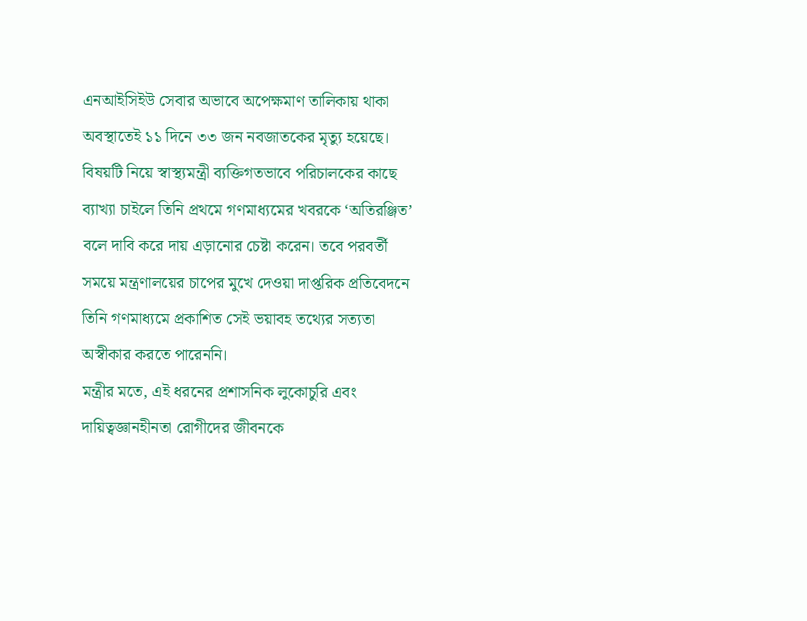এনআইসিইউ সেবার অভাবে অপেক্ষমাণ তালিকায় থাকা অবস্থাতেই ১১ দিনে ৩৩ জন নবজাতকের মৃত্যু হয়েছে।
বিষয়টি নিয়ে স্বাস্থ্যমন্ত্রী ব্যক্তিগতভাবে পরিচালকের কাছে ব্যাখ্যা চাইলে তিনি প্রথমে গণমাধ্যমের খবরকে ‘অতিরঞ্জিত’ বলে দাবি করে দায় এড়ানোর চেষ্টা করেন। তবে পরবর্তী সময়ে মন্ত্রণালয়ের চাপের মুখে দেওয়া দাপ্তরিক প্রতিবেদনে তিনি গণমাধ্যমে প্রকাশিত সেই ভয়াবহ তথ্যের সত্যতা অস্বীকার করতে পারেননি।
মন্ত্রীর মতে, এই ধরনের প্রশাসনিক লুকোচুরি এবং দায়িত্বজ্ঞানহীনতা রোগীদের জীবনকে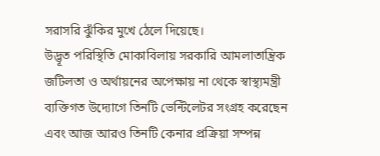সরাসরি ঝুঁকির মুখে ঠেলে দিয়েছে।
উদ্ভূত পরিস্থিতি মোকাবিলায় সরকারি আমলাতান্ত্রিক জটিলতা ও অর্থায়নের অপেক্ষায় না থেকে স্বাস্থ্যমন্ত্রী ব্যক্তিগত উদ্যোগে তিনটি ভেন্টিলেটর সংগ্রহ করেছেন এবং আজ আরও তিনটি কেনার প্রক্রিয়া সম্পন্ন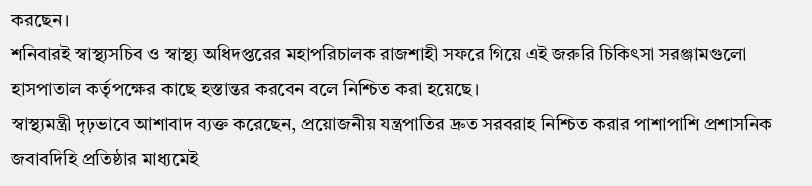করছেন।
শনিবারই স্বাস্থ্যসচিব ও স্বাস্থ্য অধিদপ্তরের মহাপরিচালক রাজশাহী সফরে গিয়ে এই জরুরি চিকিৎসা সরঞ্জামগুলো হাসপাতাল কর্তৃপক্ষের কাছে হস্তান্তর করবেন বলে নিশ্চিত করা হয়েছে।
স্বাস্থ্যমন্ত্রী দৃঢ়ভাবে আশাবাদ ব্যক্ত করেছেন, প্রয়োজনীয় যন্ত্রপাতির দ্রুত সরবরাহ নিশ্চিত করার পাশাপাশি প্রশাসনিক জবাবদিহি প্রতিষ্ঠার মাধ্যমেই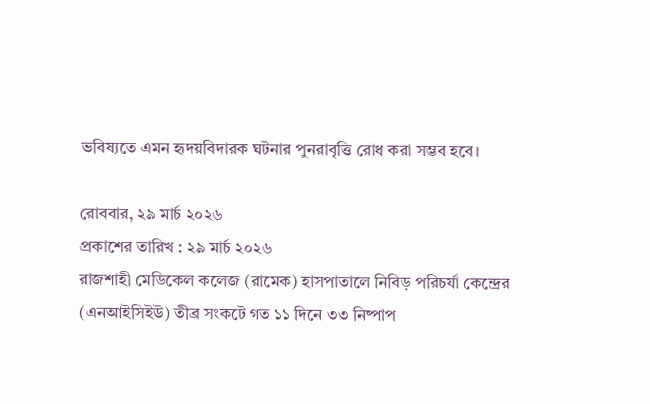ভবিষ্যতে এমন হৃদয়বিদারক ঘটনার পুনরাবৃত্তি রোধ করা সম্ভব হবে।

রোববার, ২৯ মার্চ ২০২৬
প্রকাশের তারিখ : ২৯ মার্চ ২০২৬
রাজশাহী মেডিকেল কলেজ (রামেক) হাসপাতালে নিবিড় পরিচর্যা কেন্দ্রের (এনআইসিইউ) তীব্র সংকটে গত ১১ দিনে ৩৩ নিষ্পাপ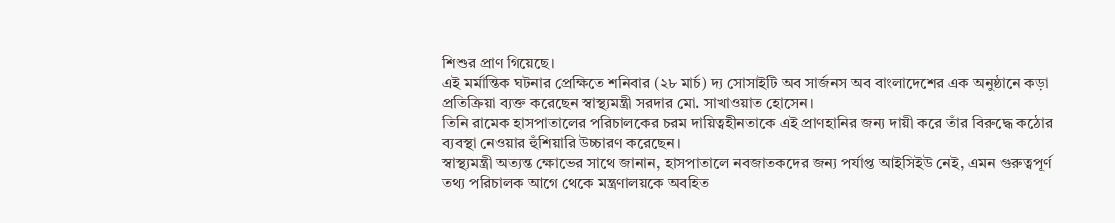শিশুর প্রাণ গিয়েছে।
এই মর্মান্তিক ঘটনার প্রেক্ষিতে শনিবার (২৮ মার্চ) দ্য সোসাইটি অব সার্জনস অব বাংলাদেশের এক অনুষ্ঠানে কড়া প্রতিক্রিয়া ব্যক্ত করেছেন স্বাস্থ্যমন্ত্রী সরদার মো. সাখাওয়াত হোসেন।
তিনি রামেক হাসপাতালের পরিচালকের চরম দায়িত্বহীনতাকে এই প্রাণহানির জন্য দায়ী করে তাঁর বিরুদ্ধে কঠোর ব্যবস্থা নেওয়ার হুঁশিয়ারি উচ্চারণ করেছেন।
স্বাস্থ্যমন্ত্রী অত্যন্ত ক্ষোভের সাথে জানান, হাসপাতালে নবজাতকদের জন্য পর্যাপ্ত আইসিইউ নেই, এমন গুরুত্বপূর্ণ তথ্য পরিচালক আগে থেকে মন্ত্রণালয়কে অবহিত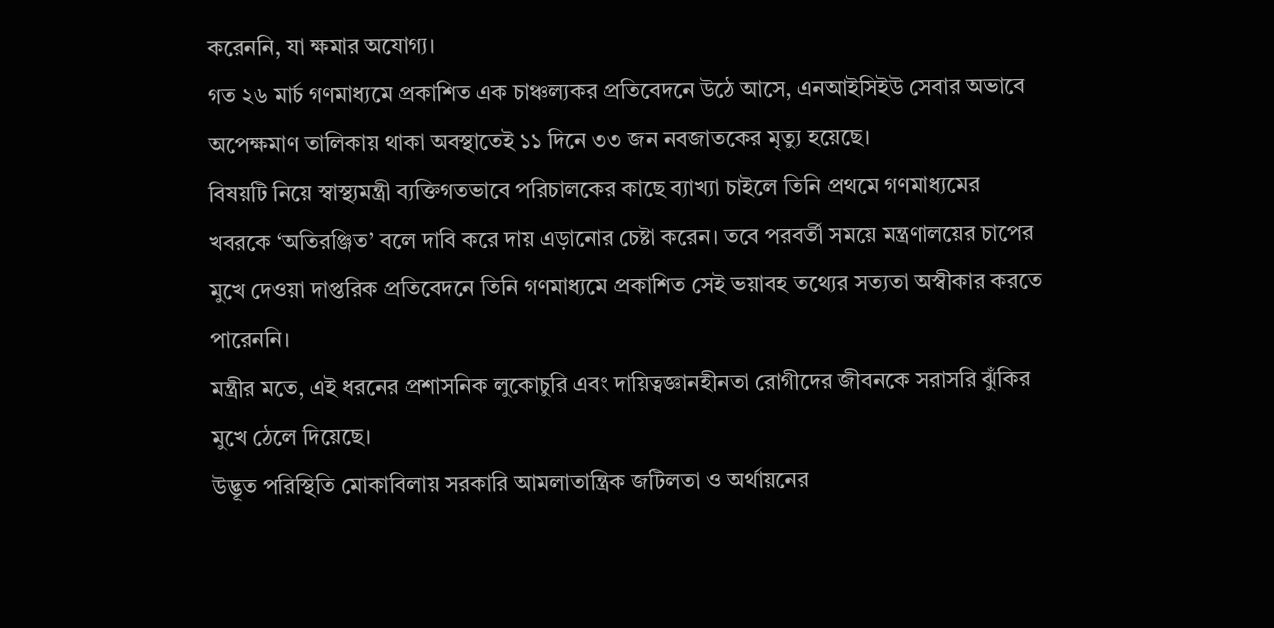করেননি, যা ক্ষমার অযোগ্য।
গত ২৬ মার্চ গণমাধ্যমে প্রকাশিত এক চাঞ্চল্যকর প্রতিবেদনে উঠে আসে, এনআইসিইউ সেবার অভাবে অপেক্ষমাণ তালিকায় থাকা অবস্থাতেই ১১ দিনে ৩৩ জন নবজাতকের মৃত্যু হয়েছে।
বিষয়টি নিয়ে স্বাস্থ্যমন্ত্রী ব্যক্তিগতভাবে পরিচালকের কাছে ব্যাখ্যা চাইলে তিনি প্রথমে গণমাধ্যমের খবরকে ‘অতিরঞ্জিত’ বলে দাবি করে দায় এড়ানোর চেষ্টা করেন। তবে পরবর্তী সময়ে মন্ত্রণালয়ের চাপের মুখে দেওয়া দাপ্তরিক প্রতিবেদনে তিনি গণমাধ্যমে প্রকাশিত সেই ভয়াবহ তথ্যের সত্যতা অস্বীকার করতে পারেননি।
মন্ত্রীর মতে, এই ধরনের প্রশাসনিক লুকোচুরি এবং দায়িত্বজ্ঞানহীনতা রোগীদের জীবনকে সরাসরি ঝুঁকির মুখে ঠেলে দিয়েছে।
উদ্ভূত পরিস্থিতি মোকাবিলায় সরকারি আমলাতান্ত্রিক জটিলতা ও অর্থায়নের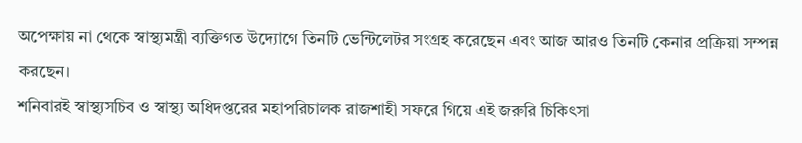অপেক্ষায় না থেকে স্বাস্থ্যমন্ত্রী ব্যক্তিগত উদ্যোগে তিনটি ভেন্টিলেটর সংগ্রহ করেছেন এবং আজ আরও তিনটি কেনার প্রক্রিয়া সম্পন্ন করছেন।
শনিবারই স্বাস্থ্যসচিব ও স্বাস্থ্য অধিদপ্তরের মহাপরিচালক রাজশাহী সফরে গিয়ে এই জরুরি চিকিৎসা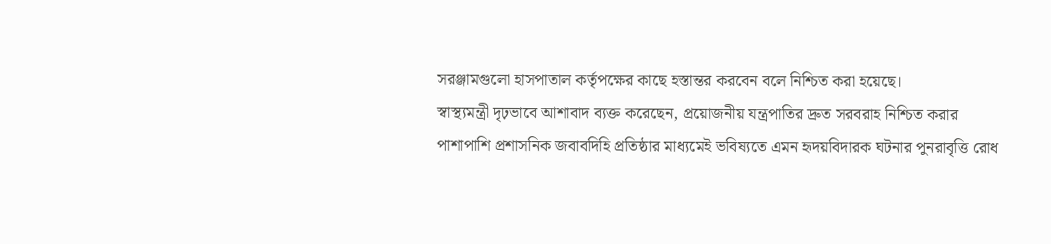সরঞ্জামগুলো হাসপাতাল কর্তৃপক্ষের কাছে হস্তান্তর করবেন বলে নিশ্চিত করা হয়েছে।
স্বাস্থ্যমন্ত্রী দৃঢ়ভাবে আশাবাদ ব্যক্ত করেছেন, প্রয়োজনীয় যন্ত্রপাতির দ্রুত সরবরাহ নিশ্চিত করার পাশাপাশি প্রশাসনিক জবাবদিহি প্রতিষ্ঠার মাধ্যমেই ভবিষ্যতে এমন হৃদয়বিদারক ঘটনার পুনরাবৃত্তি রোধ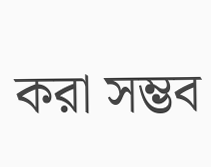করা সম্ভব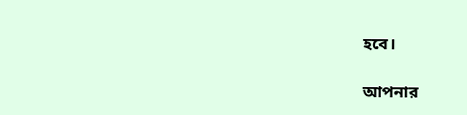হবে।

আপনার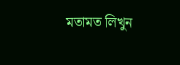মতামত লিখুন